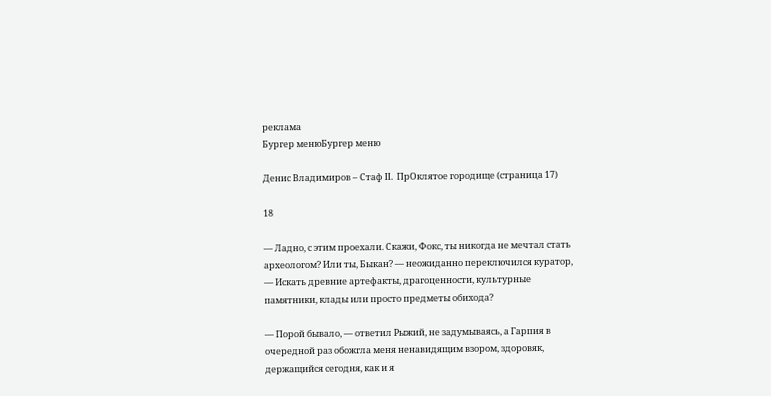реклама
Бургер менюБургер меню

Денис Владимиров – Стаф II. ПрОклятое городище (страница 17)

18

— Ладно, с этим проехали. Скажи, Фокс, ты никогда не мечтал стать археологом? Или ты, Быкан? — неожиданно переключился куратор, — Искать древние артефакты, драгоценности, культурные памятники, клады или просто предметы обихода?

— Порой бывало, — ответил Рыжий, не задумываясь, а Гарпия в очередной раз обожгла меня ненавидящим взором, здоровяк, держащийся сегодня, как и я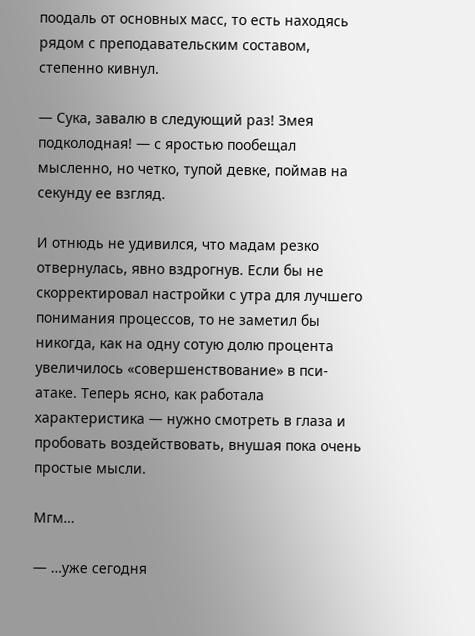поодаль от основных масс, то есть находясь рядом с преподавательским составом, степенно кивнул.

— Сука, завалю в следующий раз! Змея подколодная! — с яростью пообещал мысленно, но четко, тупой девке, поймав на секунду ее взгляд.

И отнюдь не удивился, что мадам резко отвернулась, явно вздрогнув. Если бы не скорректировал настройки с утра для лучшего понимания процессов, то не заметил бы никогда, как на одну сотую долю процента увеличилось «совершенствование» в пси-атаке. Теперь ясно, как работала характеристика — нужно смотреть в глаза и пробовать воздействовать, внушая пока очень простые мысли.

Мгм…

— …уже сегодня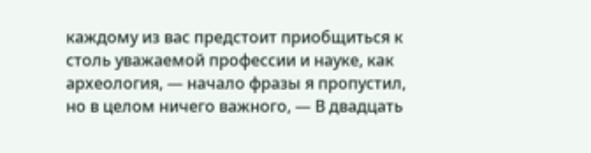каждому из вас предстоит приобщиться к столь уважаемой профессии и науке, как археология, — начало фразы я пропустил, но в целом ничего важного, — В двадцать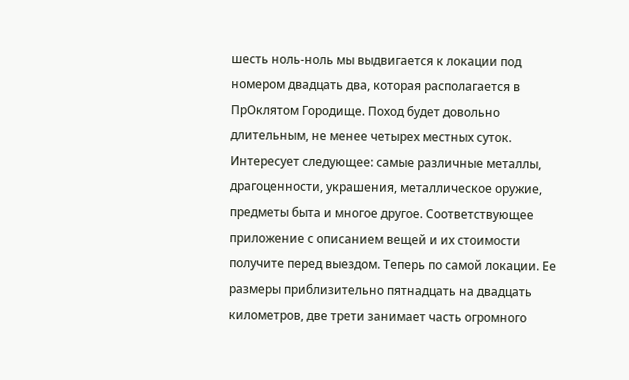шесть ноль-ноль мы выдвигается к локации под номером двадцать два, которая располагается в ПрОклятом Городище. Поход будет довольно длительным, не менее четырех местных суток. Интересует следующее: самые различные металлы, драгоценности, украшения, металлическое оружие, предметы быта и многое другое. Соответствующее приложение с описанием вещей и их стоимости получите перед выездом. Теперь по самой локации. Ее размеры приблизительно пятнадцать на двадцать километров, две трети занимает часть огромного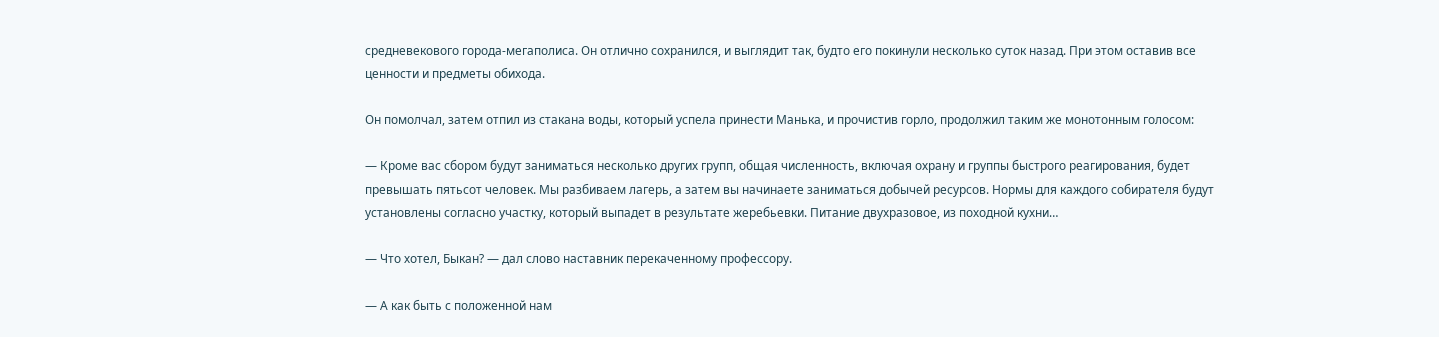средневекового города-мегаполиса. Он отлично сохранился, и выглядит так, будто его покинули несколько суток назад. При этом оставив все ценности и предметы обихода.

Он помолчал, затем отпил из стакана воды, который успела принести Манька, и прочистив горло, продолжил таким же монотонным голосом:

— Кроме вас сбором будут заниматься несколько других групп, общая численность, включая охрану и группы быстрого реагирования, будет превышать пятьсот человек. Мы разбиваем лагерь, а затем вы начинаете заниматься добычей ресурсов. Нормы для каждого собирателя будут установлены согласно участку, который выпадет в результате жеребьевки. Питание двухразовое, из походной кухни…

— Что хотел, Быкан? — дал слово наставник перекаченному профессору.

— А как быть с положенной нам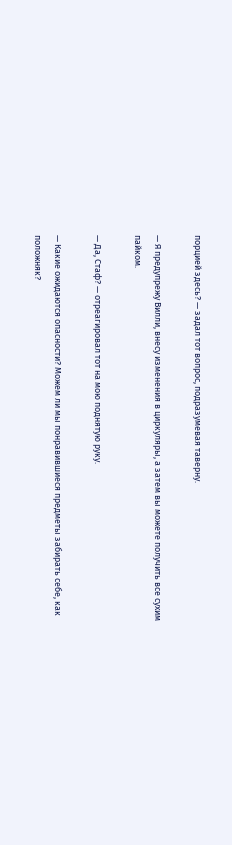порцией здесь? — задал тот вопрос, подразумевая таверну.

— Я предупрежу Вилли, внесу изменения в циркуляры, а затем вы можете получить все сухим пайком.

— Да, Стаф? — отреагировал тот на мою поднятую руку.

— Какие ожидаются опасности? Можем ли мы понравившиеся предметы забирать себе, как положняк?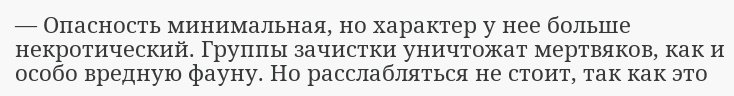— Опасность минимальная, но характер у нее больше некротический. Группы зачистки уничтожат мертвяков, как и особо вредную фауну. Но расслабляться не стоит, так как это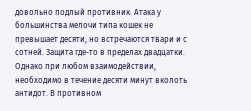довольно подлый противник. Атака у большинства мелочи типа кошек не превышает десяти, но встречаются твари и с сотней. Защита где-то в пределах двадцатки. Однако при любом взаимодействии, необходимо в течение десяти минут вколоть антидот. В противном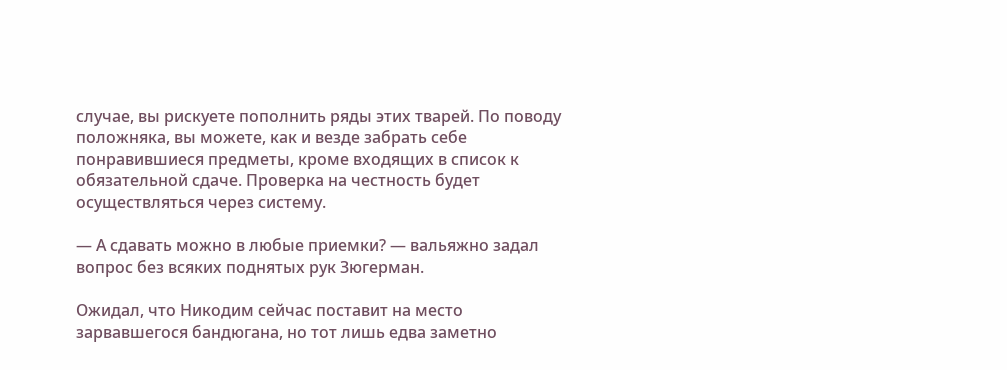случае, вы рискуете пополнить ряды этих тварей. По поводу положняка, вы можете, как и везде забрать себе понравившиеся предметы, кроме входящих в список к обязательной сдаче. Проверка на честность будет осуществляться через систему.

— А сдавать можно в любые приемки? — вальяжно задал вопрос без всяких поднятых рук Зюгерман.

Ожидал, что Никодим сейчас поставит на место зарвавшегося бандюгана, но тот лишь едва заметно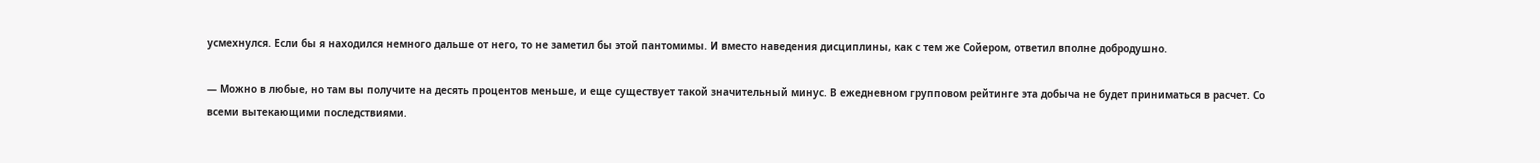усмехнулся. Если бы я находился немного дальше от него, то не заметил бы этой пантомимы. И вместо наведения дисциплины, как с тем же Сойером, ответил вполне добродушно.

— Можно в любые, но там вы получите на десять процентов меньше, и еще существует такой значительный минус. В ежедневном групповом рейтинге эта добыча не будет приниматься в расчет. Со всеми вытекающими последствиями.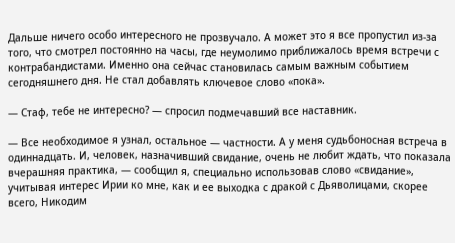Дальше ничего особо интересного не прозвучало. А может это я все пропустил из-за того, что смотрел постоянно на часы, где неумолимо приближалось время встречи с контрабандистами. Именно она сейчас становилась самым важным событием сегодняшнего дня. Не стал добавлять ключевое слово «пока».

— Стаф, тебе не интересно? — спросил подмечавший все наставник.

— Все необходимое я узнал, остальное — частности. А у меня судьбоносная встреча в одиннадцать. И, человек, назначивший свидание, очень не любит ждать, что показала вчерашняя практика, — сообщил я, специально использовав слово «свидание», учитывая интерес Ирии ко мне, как и ее выходка с дракой с Дьяволицами, скорее всего, Никодим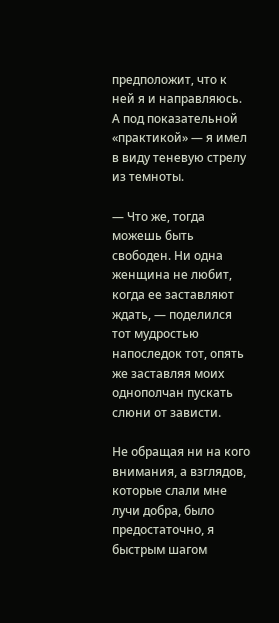предположит, что к ней я и направляюсь. А под показательной «практикой» — я имел в виду теневую стрелу из темноты.

— Что же, тогда можешь быть свободен. Ни одна женщина не любит, когда ее заставляют ждать, — поделился тот мудростью напоследок тот, опять же заставляя моих однополчан пускать слюни от зависти.

Не обращая ни на кого внимания, а взглядов, которые слали мне лучи добра, было предостаточно, я быстрым шагом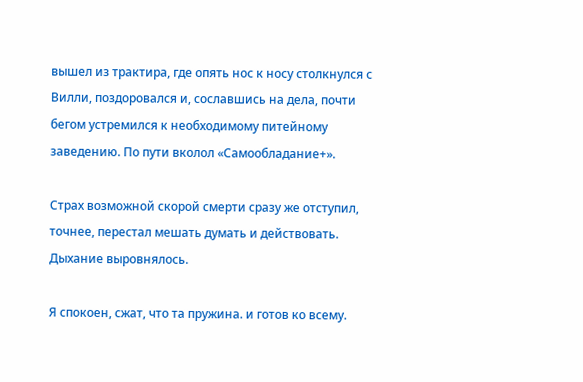вышел из трактира, где опять нос к носу столкнулся с Вилли, поздоровался и, сославшись на дела, почти бегом устремился к необходимому питейному заведению. По пути вколол «Самообладание+».

Страх возможной скорой смерти сразу же отступил, точнее, перестал мешать думать и действовать. Дыхание выровнялось.

Я спокоен, сжат, что та пружина. и готов ко всему.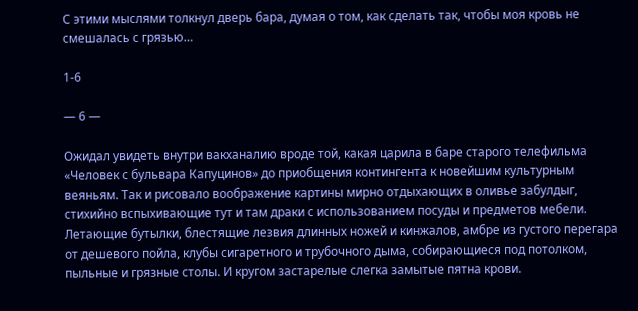С этими мыслями толкнул дверь бара, думая о том, как сделать так, чтобы моя кровь не смешалась с грязью…

1-6

— 6 —

Ожидал увидеть внутри вакханалию вроде той, какая царила в баре старого телефильма «Человек с бульвара Капуцинов» до приобщения контингента к новейшим культурным веяньям. Так и рисовало воображение картины мирно отдыхающих в оливье забулдыг, стихийно вспыхивающие тут и там драки с использованием посуды и предметов мебели. Летающие бутылки, блестящие лезвия длинных ножей и кинжалов, амбре из густого перегара от дешевого пойла, клубы сигаретного и трубочного дыма, собирающиеся под потолком, пыльные и грязные столы. И кругом застарелые слегка замытые пятна крови.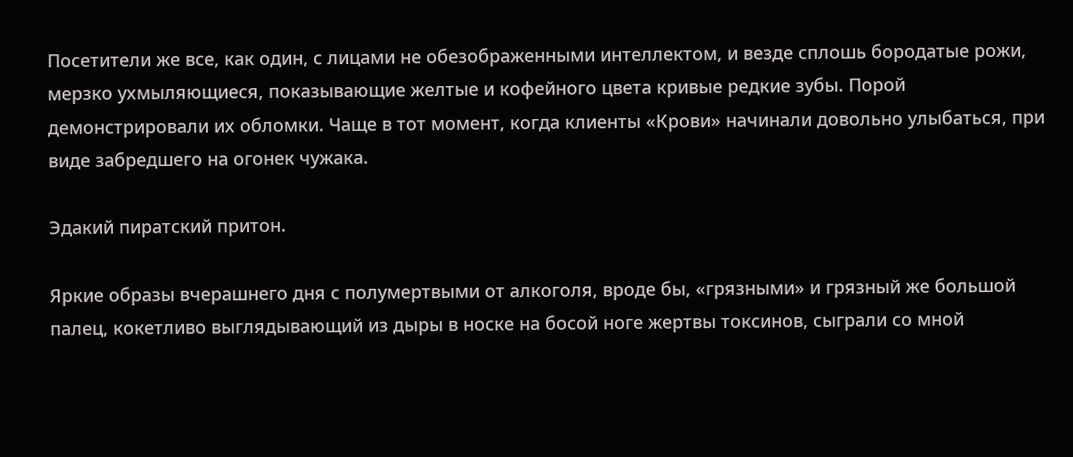Посетители же все, как один, с лицами не обезображенными интеллектом, и везде сплошь бородатые рожи, мерзко ухмыляющиеся, показывающие желтые и кофейного цвета кривые редкие зубы. Порой демонстрировали их обломки. Чаще в тот момент, когда клиенты «Крови» начинали довольно улыбаться, при виде забредшего на огонек чужака.

Эдакий пиратский притон.

Яркие образы вчерашнего дня с полумертвыми от алкоголя, вроде бы, «грязными» и грязный же большой палец, кокетливо выглядывающий из дыры в носке на босой ноге жертвы токсинов, сыграли со мной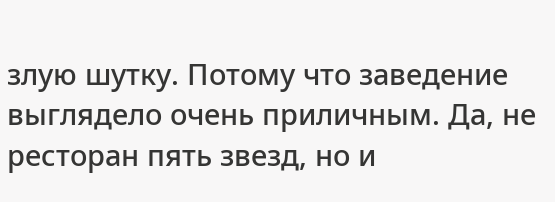злую шутку. Потому что заведение выглядело очень приличным. Да, не ресторан пять звезд, но и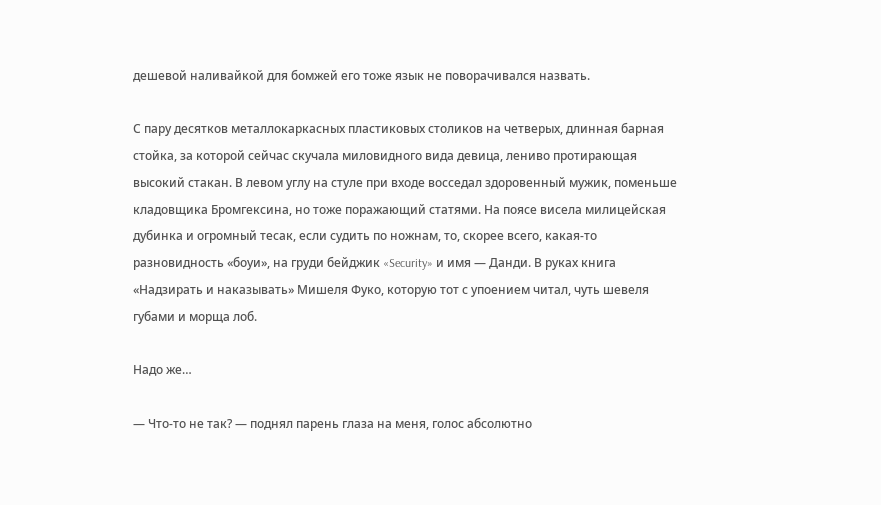дешевой наливайкой для бомжей его тоже язык не поворачивался назвать.

С пару десятков металлокаркасных пластиковых столиков на четверых, длинная барная стойка, за которой сейчас скучала миловидного вида девица, лениво протирающая высокий стакан. В левом углу на стуле при входе восседал здоровенный мужик, поменьше кладовщика Бромгексина, но тоже поражающий статями. На поясе висела милицейская дубинка и огромный тесак, если судить по ножнам, то, скорее всего, какая-то разновидность «боуи», на груди бейджик «Security» и имя — Данди. В руках книга «Надзирать и наказывать» Мишеля Фуко, которую тот с упоением читал, чуть шевеля губами и морща лоб.

Надо же…

— Что-то не так? — поднял парень глаза на меня, голос абсолютно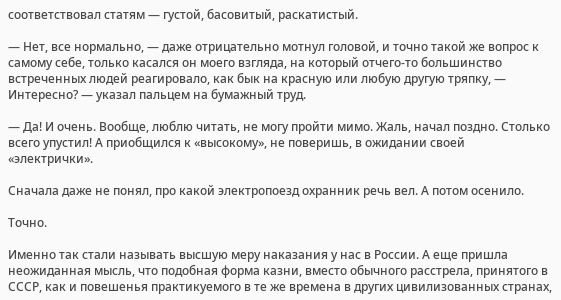соответствовал статям — густой, басовитый, раскатистый.

— Нет, все нормально, — даже отрицательно мотнул головой, и точно такой же вопрос к самому себе, только касался он моего взгляда, на который отчего-то большинство встреченных людей реагировало, как бык на красную или любую другую тряпку, — Интересно? — указал пальцем на бумажный труд.

— Да! И очень. Вообще, люблю читать, не могу пройти мимо. Жаль, начал поздно. Столько всего упустил! А приобщился к «высокому», не поверишь, в ожидании своей «электрички».

Сначала даже не понял, про какой электропоезд охранник речь вел. А потом осенило.

Точно.

Именно так стали называть высшую меру наказания у нас в России. А еще пришла неожиданная мысль, что подобная форма казни, вместо обычного расстрела, принятого в СССР, как и повешенья практикуемого в те же времена в других цивилизованных странах,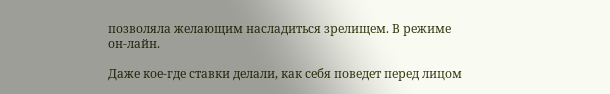позволяла желающим насладиться зрелищем. В режиме он-лайн.

Даже кое-где ставки делали, как себя поведет перед лицом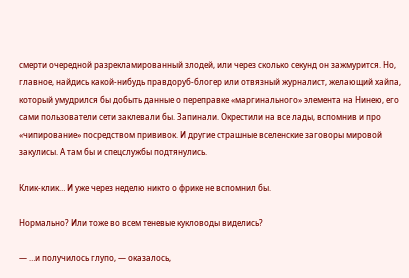смерти очередной разрекламированный злодей, или через сколько секунд он зажмурится. Но, главное, найдись какой-нибудь правдоруб-блогер или отвязный журналист, желающий хайпа, который умудрился бы добыть данные о переправке «маргинального» элемента на Нинею, его сами пользователи сети заклевали бы. Запинали. Окрестили на все лады, вспомнив и про «чипирование» посредством прививок. И другие страшные вселенские заговоры мировой закулисы. А там бы и спецслужбы подтянулись.

Клик-клик… И уже через неделю никто о фрике не вспомнил бы.

Нормально? Или тоже во всем теневые кукловоды виделись?

— …и получилось глупо, — оказалось,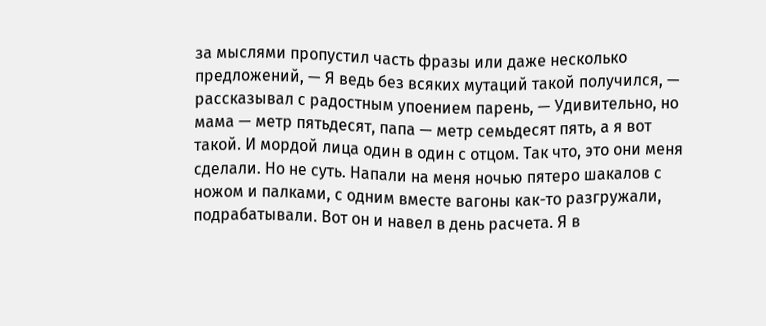за мыслями пропустил часть фразы или даже несколько предложений, — Я ведь без всяких мутаций такой получился, — рассказывал с радостным упоением парень, — Удивительно, но мама — метр пятьдесят, папа — метр семьдесят пять, а я вот такой. И мордой лица один в один с отцом. Так что, это они меня сделали. Но не суть. Напали на меня ночью пятеро шакалов с ножом и палками, с одним вместе вагоны как-то разгружали, подрабатывали. Вот он и навел в день расчета. Я в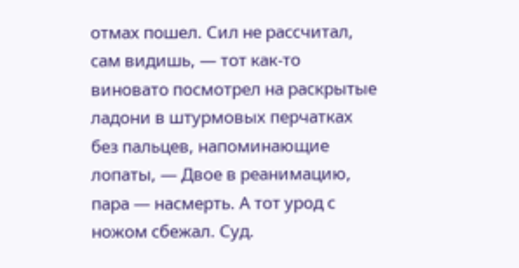отмах пошел. Сил не рассчитал, сам видишь, — тот как-то виновато посмотрел на раскрытые ладони в штурмовых перчатках без пальцев, напоминающие лопаты, — Двое в реанимацию, пара — насмерть. А тот урод с ножом сбежал. Суд.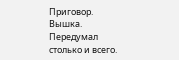Приговор. Вышка. Передумал столько и всего.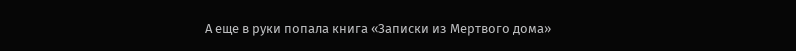А еще в руки попала книга «Записки из Мертвого дома»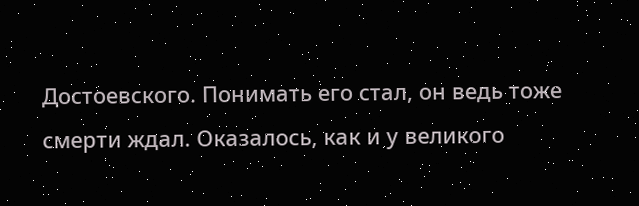Достоевского. Понимать его стал, он ведь тоже смерти ждал. Оказалось, как и у великого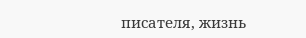писателя, жизнь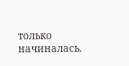только начиналась.